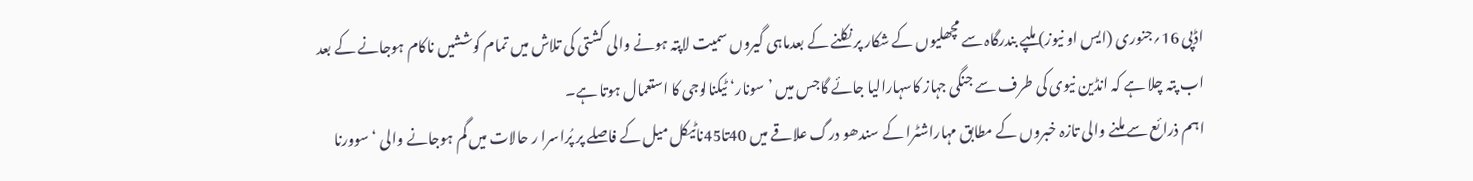اڈپی 16؍جنوری (ایس او نیوز) ملپے بندرگاہ سے مچھلیوں کے شکار پر نکلنے کے بعدماہی گیروں سمیت لاپتہ ہونے والی کشتی کی تلاش میں تمام کوششیں ناکام ہوجانے کے بعد اب پتہ چلا ہے کہ انڈین نیوی کی طرف سے جنگی جہاز کاسہارالیا جائے گاجس میں ’سونار‘ ٹیکنالوجی کا استعمال ہوتا ہے۔
اہم ذرائع سے ملنے والی تازہ خبروں کے مطابق مہاراشٹرا کے سندھو درگ علاقے میں 40تا45ناٹیکل میل کے فاصلے پر پُراسرا ر حالات میں گم ہوجانے والی ‘سوورنا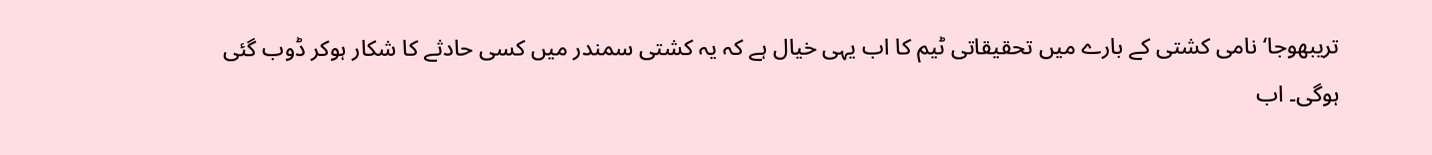تریبھوجا‘ نامی کشتی کے بارے میں تحقیقاتی ٹیم کا اب یہی خیال ہے کہ یہ کشتی سمندر میں کسی حادثے کا شکار ہوکر ڈوب گئی ہوگی۔ اب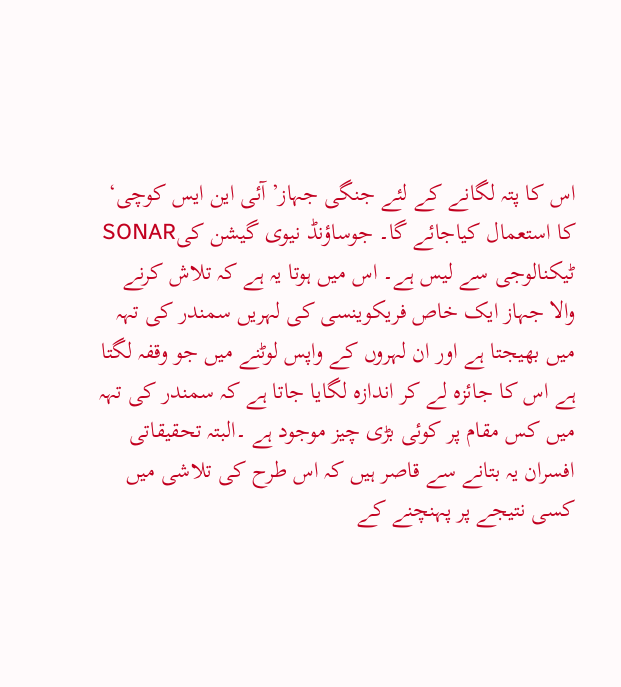اس کا پتہ لگانے کے لئے جنگی جہاز’آئی این ایس کوچی‘ کا استعمال کیاجائے گا۔ جوساؤنڈ نیوی گیشن کیSONAR ٹیکنالوجی سے لیس ہے۔ اس میں ہوتا یہ ہے کہ تلاش کرنے والا جہاز ایک خاص فریکوینسی کی لہریں سمندر کی تہہ میں بھیجتا ہے اور ان لہروں کے واپس لوٹنے میں جو وقفہ لگتا ہے اس کا جائزہ لے کر اندازہ لگایا جاتا ہے کہ سمندر کی تہہ میں کس مقام پر کوئی بڑی چیز موجود ہے ۔البتہ تحقیقاتی افسران یہ بتانے سے قاصر ہیں کہ اس طرح کی تلاشی میں کسی نتیجے پر پہنچنے کے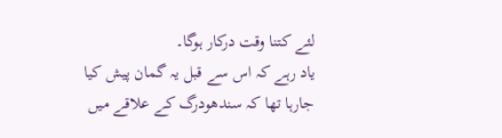لئے کتنا وقت درکار ہوگا۔
یاد رہے کہ اس سے قبل یہ گمان پیش کیا جارہا تھا کہ سندھودرگ کے علاقے میں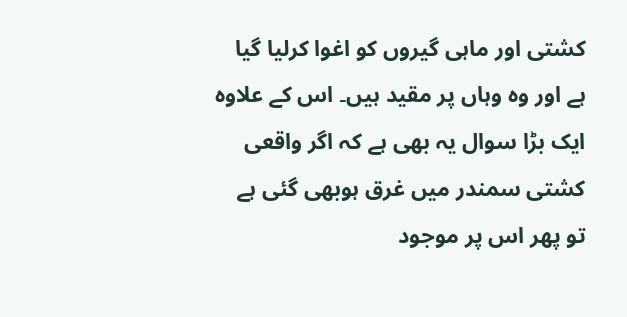کشتی اور ماہی گیروں کو اغوا کرلیا گیا ہے اور وہ وہاں پر مقید ہیں۔ اس کے علاوہ ایک بڑا سوال یہ بھی ہے کہ اگر واقعی کشتی سمندر میں غرق ہوبھی گئی ہے تو پھر اس پر موجود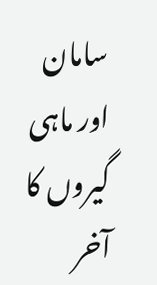سامان اور ماہی گیروں کا آخر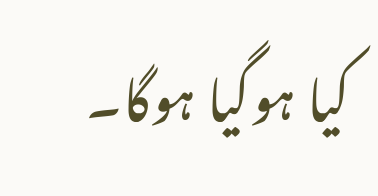کیا ہوگیا ہوگا۔